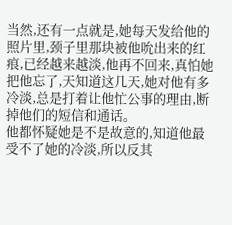当然,还有一点就是,她每天发给他的照片里,颈子里那块被他吮出来的红痕,已经越来越淡,他再不回来,真怕她把他忘了,天知道这几天,她对他有多冷淡,总是打着让他忙公事的理由,断掉他们的短信和通话。
他都怀疑她是不是故意的,知道他最受不了她的冷淡,所以反其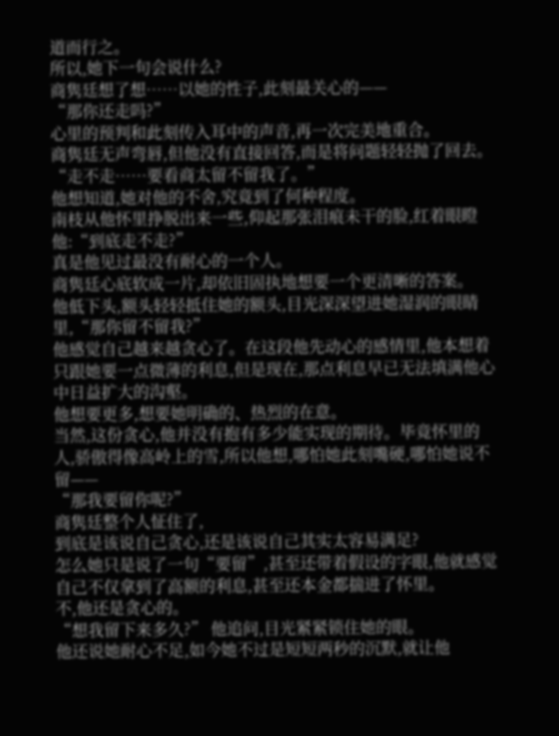道而行之。
所以,她下一句会说什么?
商隽廷想了想……以她的性子,此刻最关心的——
“那你还走吗?”
心里的预判和此刻传入耳中的声音,再一次完美地重合。
商隽廷无声弯唇,但他没有直接回答,而是将问题轻轻抛了回去。
“走不走……要看商太留不留我了。”
他想知道,她对他的不舍,究竟到了何种程度。
南枝从他怀里挣脱出来一些,仰起那张泪痕未干的脸,红着眼瞪他:“到底走不走?”
真是他见过最没有耐心的一个人。
商隽廷心底软成一片,却依旧固执地想要一个更清晰的答案。
他低下头,额头轻轻抵住她的额头,目光深深望进她湿润的眼睛里,“那你留不留我?”
他感觉自己越来越贪心了。在这段他先动心的感情里,他本想着只跟她要一点微薄的利息,但是现在,那点利息早已无法填满他心中日益扩大的沟壑。
他想要更多,想要她明确的、热烈的在意。
当然,这份贪心,他并没有抱有多少能实现的期待。毕竟怀里的人,骄傲得像高岭上的雪,所以他想,哪怕她此刻嘴硬,哪怕她说不留——
“那我要留你呢?”
商隽廷整个人怔住了,
到底是该说自己贪心,还是该说自己其实太容易满足?
怎么她只是说了一句“要留”,甚至还带着假设的字眼,他就感觉自己不仅拿到了高额的利息,甚至还本金都揣进了怀里。
不,他还是贪心的。
“想我留下来多久?” 他追问,目光紧紧锁住她的眼。
他还说她耐心不足,如今她不过是短短两秒的沉默,就让他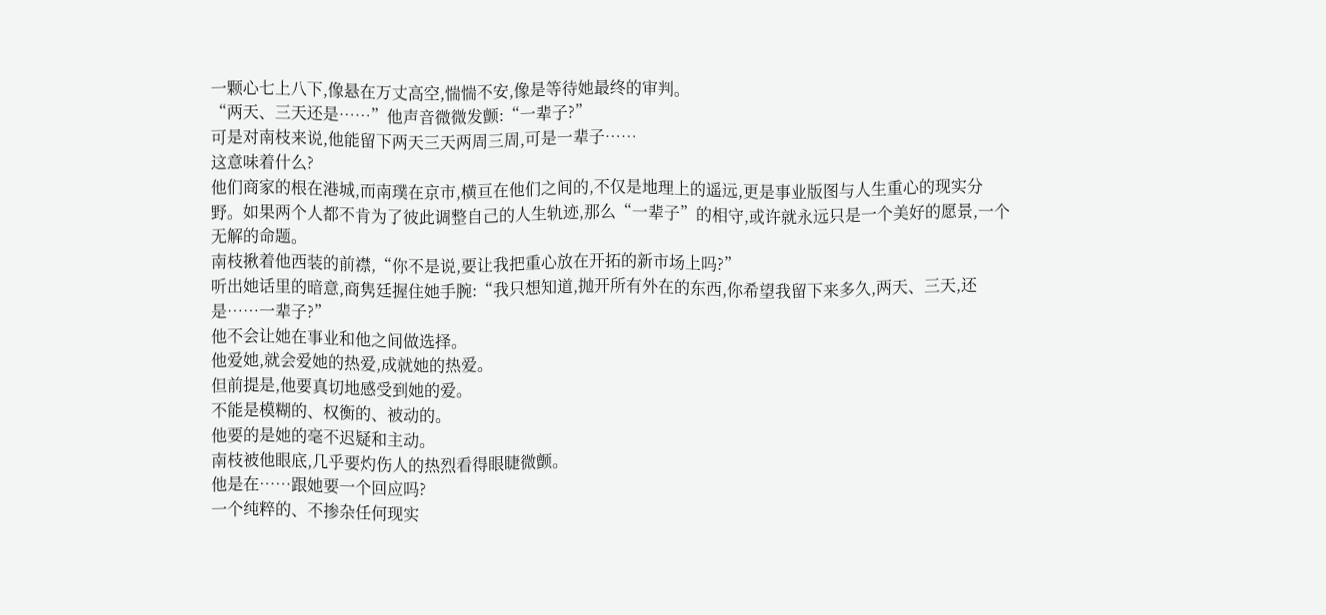一颗心七上八下,像悬在万丈高空,惴惴不安,像是等待她最终的审判。
“两天、三天还是……”他声音微微发颤:“一辈子?”
可是对南枝来说,他能留下两天三天两周三周,可是一辈子……
这意味着什么?
他们商家的根在港城,而南璞在京市,横亘在他们之间的,不仅是地理上的遥远,更是事业版图与人生重心的现实分野。如果两个人都不肯为了彼此调整自己的人生轨迹,那么“一辈子”的相守,或许就永远只是一个美好的愿景,一个无解的命题。
南枝揪着他西装的前襟,“你不是说,要让我把重心放在开拓的新市场上吗?”
听出她话里的暗意,商隽廷握住她手腕:“我只想知道,抛开所有外在的东西,你希望我留下来多久,两天、三天,还是……一辈子?”
他不会让她在事业和他之间做选择。
他爱她,就会爱她的热爱,成就她的热爱。
但前提是,他要真切地感受到她的爱。
不能是模糊的、权衡的、被动的。
他要的是她的毫不迟疑和主动。
南枝被他眼底,几乎要灼伤人的热烈看得眼睫微颤。
他是在……跟她要一个回应吗?
一个纯粹的、不掺杂任何现实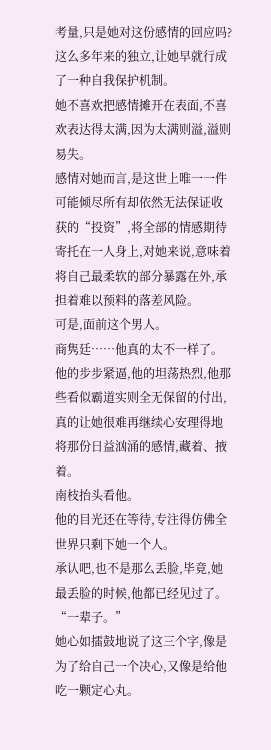考量,只是她对这份感情的回应吗?
这么多年来的独立,让她早就行成了一种自我保护机制。
她不喜欢把感情摊开在表面,不喜欢表达得太满,因为太满则溢,溢则易失。
感情对她而言,是这世上唯一一件可能倾尽所有却依然无法保证收获的“投资”,将全部的情感期待寄托在一人身上,对她来说,意味着将自己最柔软的部分暴露在外,承担着难以预料的落差风险。
可是,面前这个男人。
商隽廷……他真的太不一样了。
他的步步紧逼,他的坦荡热烈,他那些看似霸道实则全无保留的付出,真的让她很难再继续心安理得地将那份日益汹涌的感情,藏着、掖着。
南枝抬头看他。
他的目光还在等待,专注得仿佛全世界只剩下她一个人。
承认吧,也不是那么丢脸,毕竟,她最丢脸的时候,他都已经见过了。
“一辈子。”
她心如擂鼓地说了这三个字,像是为了给自己一个决心,又像是给他吃一颗定心丸。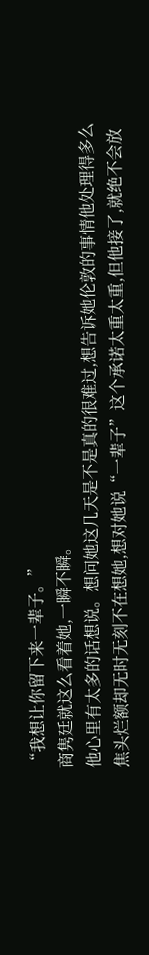“我想让你留下来一辈子。”
商隽廷就这么看着她,一瞬不瞬。
他心里有太多的话想说。想问她这几天是不是真的很难过,想告诉她伦敦的事情他处理得多么焦头烂额却无时无刻不在想她,想对她说“一辈子”这个承诺太重太重,但他接了,就绝不会放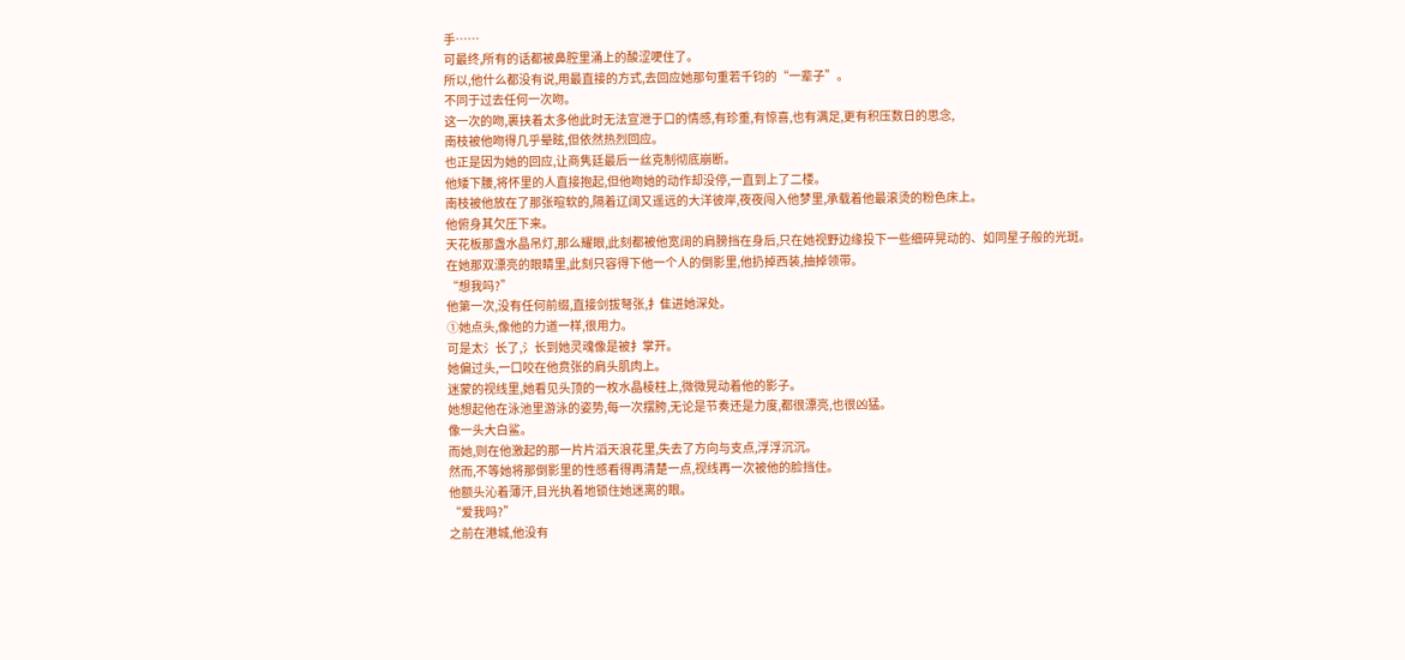手……
可最终,所有的话都被鼻腔里涌上的酸涩哽住了。
所以,他什么都没有说,用最直接的方式,去回应她那句重若千钧的“一辈子”。
不同于过去任何一次吻。
这一次的吻,裹挟着太多他此时无法宣泄于口的情感,有珍重,有惊喜,也有满足,更有积压数日的思念,
南枝被他吻得几乎晕眩,但依然热烈回应。
也正是因为她的回应,让商隽廷最后一丝克制彻底崩断。
他矮下腰,将怀里的人直接抱起,但他吻她的动作却没停,一直到上了二楼。
南枝被他放在了那张暄软的,隔着辽阔又遥远的大洋彼岸,夜夜闯入他梦里,承载着他最滚烫的粉色床上。
他俯身其欠圧下来。
天花板那盏水晶吊灯,那么耀眼,此刻都被他宽阔的肩膀挡在身后,只在她视野边缘投下一些细碎晃动的、如同星子般的光斑。
在她那双漂亮的眼睛里,此刻只容得下他一个人的倒影里,他扔掉西装,抽掉领带。
“想我吗?”
他第一次,没有任何前缀,直接剑拔弩张,扌隹进她深处。
①她点头,像他的力道一样,很用力。
可是太氵长了,氵长到她灵魂像是被扌掌开。
她偏过头,一口咬在他贲张的肩头肌肉上。
迷蒙的视线里,她看见头顶的一枚水晶棱柱上,微微晃动着他的影子。
她想起他在泳池里游泳的姿势,每一次摆胯,无论是节奏还是力度,都很漂亮,也很凶猛。
像一头大白鲨。
而她,则在他激起的那一片片滔天浪花里,失去了方向与支点,浮浮沉沉。
然而,不等她将那倒影里的性感看得再清楚一点,视线再一次被他的脸挡住。
他额头沁着薄汗,目光执着地锁住她迷离的眼。
“爱我吗?”
之前在港城,他没有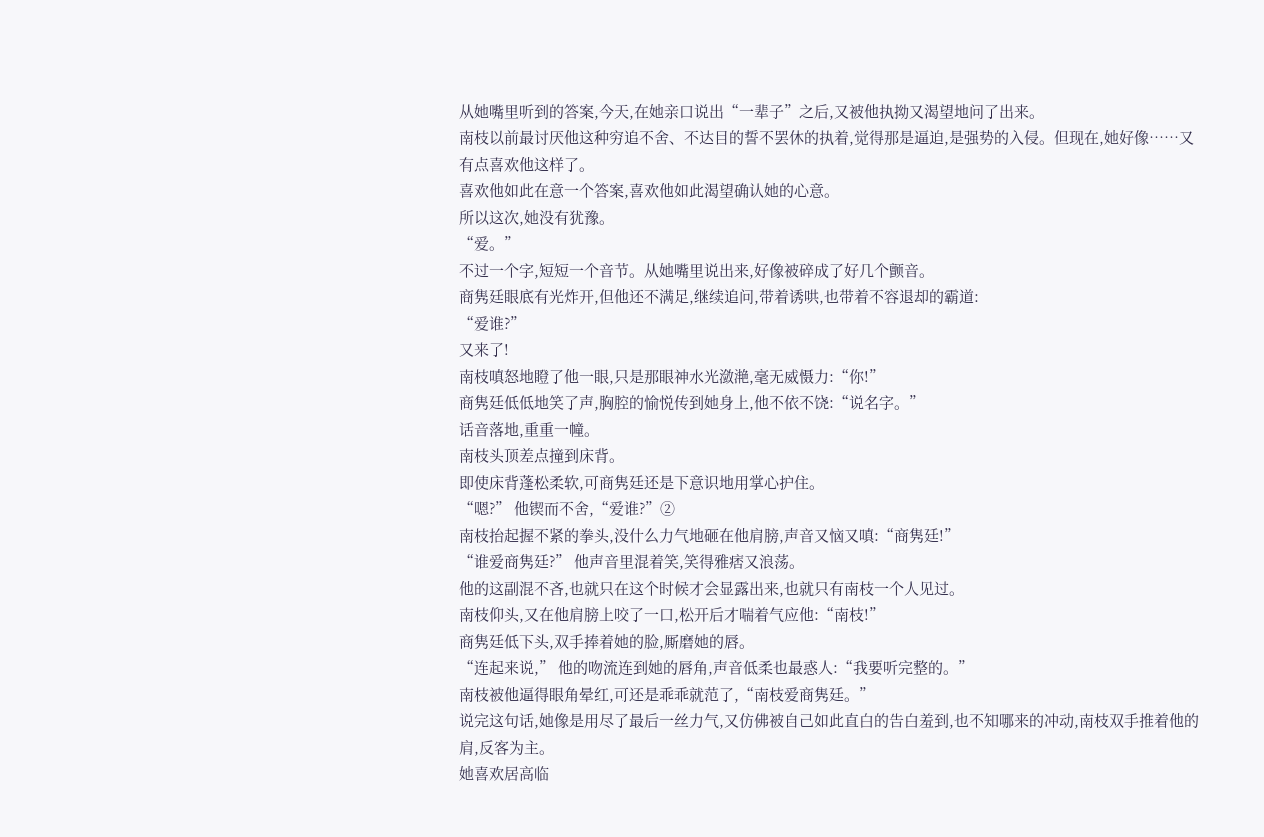从她嘴里听到的答案,今天,在她亲口说出“一辈子”之后,又被他执拗又渴望地问了出来。
南枝以前最讨厌他这种穷追不舍、不达目的誓不罢休的执着,觉得那是逼迫,是强势的入侵。但现在,她好像……又有点喜欢他这样了。
喜欢他如此在意一个答案,喜欢他如此渴望确认她的心意。
所以这次,她没有犹豫。
“爱。”
不过一个字,短短一个音节。从她嘴里说出来,好像被碎成了好几个颤音。
商隽廷眼底有光炸开,但他还不满足,继续追问,带着诱哄,也带着不容退却的霸道:
“爱谁?”
又来了!
南枝嗔怒地瞪了他一眼,只是那眼神水光潋滟,毫无威慑力:“你!”
商隽廷低低地笑了声,胸腔的愉悦传到她身上,他不依不饶:“说名字。”
话音落地,重重一幢。
南枝头顶差点撞到床背。
即使床背蓬松柔软,可商隽廷还是下意识地用掌心护住。
“嗯?” 他锲而不舍,“爱谁?”②
南枝抬起握不紧的拳头,没什么力气地砸在他肩膀,声音又恼又嗔:“商隽廷!”
“谁爱商隽廷?” 他声音里混着笑,笑得雅痞又浪荡。
他的这副混不吝,也就只在这个时候才会显露出来,也就只有南枝一个人见过。
南枝仰头,又在他肩膀上咬了一口,松开后才喘着气应他:“南枝!”
商隽廷低下头,双手捧着她的脸,厮磨她的唇。
“连起来说,” 他的吻流连到她的唇角,声音低柔也最惑人:“我要听完整的。”
南枝被他逼得眼角晕红,可还是乖乖就范了,“南枝爱商隽廷。”
说完这句话,她像是用尽了最后一丝力气,又仿佛被自己如此直白的告白羞到,也不知哪来的冲动,南枝双手推着他的肩,反客为主。
她喜欢居高临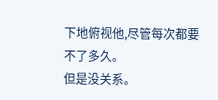下地俯视他,尽管每次都要不了多久。
但是没关系。